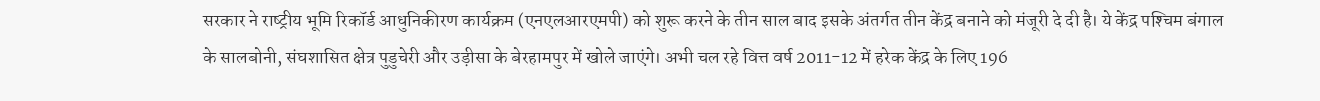सरकार ने राष्‍ट्रीय भूमि‍ रि‍कॉर्ड आधुनि‍कीरण कार्यक्रम (एनएलआरएमपी) को शुरू करने के तीन साल बाद इसके अंतर्गत तीन केंद्र बनाने को मंजूरी दे दी है। ये केंद्र पश्‍चि‍म बंगाल के सालबोनी, संघशासित क्षेत्र पुडुचेरी और उड़ीसा के बेरहामपुर में खोले जाएंगे। अभी चल रहे वित्त वर्ष 2011-12 में हरेक केंद्र के लि‍ए 196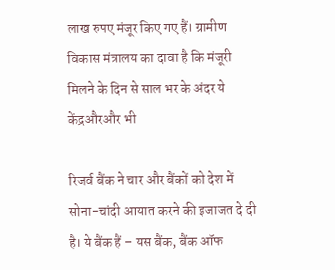लाख रुपए मंजूर कि‍ए गए हैं। ग्रामीण विकास मंत्रालय का दावा है कि मंजूरी मि‍लने के दि‍न से साल भर के अंदर ये केंद्रऔरऔर भी

रिजर्व बैंक ने चार और बैंकों को देश में सोना-चांदी आयात करने की इजाजत दे दी है। ये बैंक हैं – यस बैंक, बैंक ऑफ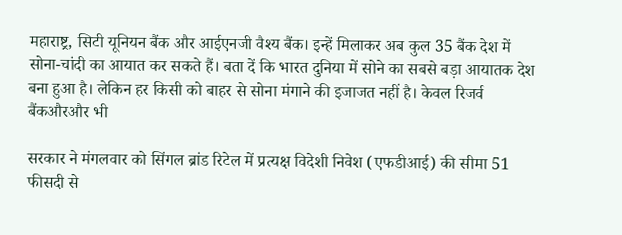महाराष्ट्र, सिटी यूनियन बैंक और आईएनजी वैश्य बैंक। इन्हें मिलाकर अब कुल 35 बैंक देश में सोना-चांदी का आयात कर सकते हैं। बता दें कि भारत दुनिया में सोने का सबसे बड़ा आयातक देश बना हुआ है। लेकिन हर किसी को बाहर से सोना मंगाने की इजाजत नहीं है। केवल रिजर्व बैंकऔरऔर भी

सरकार ने मंगलवार को सिंगल ब्रांड रिटेल में प्रत्यक्ष विदेशी निवेश (एफडीआई) की सीमा 51 फीसदी से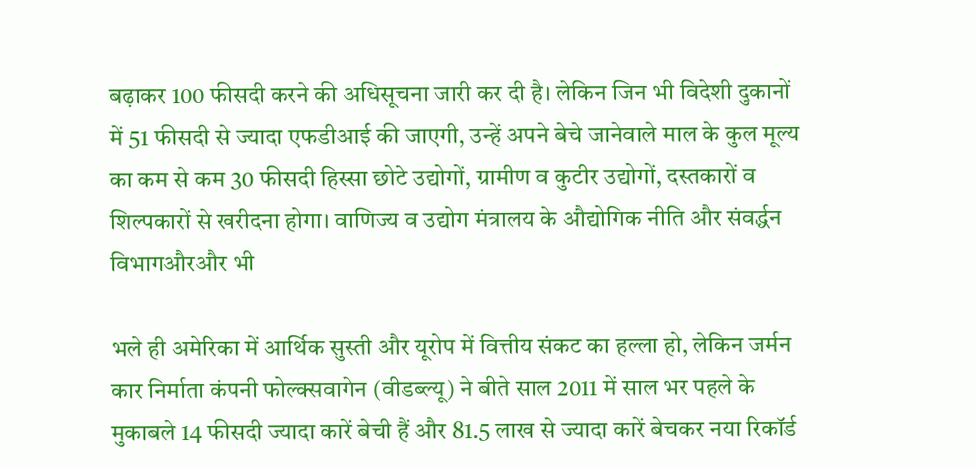बढ़ाकर 100 फीसदी करने की अधिसूचना जारी कर दी है। लेकिन जिन भी विदेशी दुकानों में 51 फीसदी से ज्यादा एफडीआई की जाएगी, उन्हें अपने बेचे जानेवाले माल के कुल मूल्य का कम से कम 30 फीसदी हिस्सा छोटे उद्योगों, ग्रामीण व कुटीर उद्योगों, दस्तकारों व शिल्पकारों से खरीदना होगा। वाणिज्‍य व उद्योग मंत्रालय के औद्योगिक नीति और संवर्द्धन विभागऔरऔर भी

भले ही अमेरिका में आर्थिक सुस्ती और यूरोप में वित्तीय संकट का हल्ला हो, लेकिन जर्मन कार निर्माता कंपनी फोल्क्सवागेन (वीडब्ल्यू) ने बीते साल 2011 में साल भर पहले के मुकाबले 14 फीसदी ज्यादा कारें बेची हैं और 81.5 लाख से ज्यादा कारें बेचकर नया रिकॉर्ड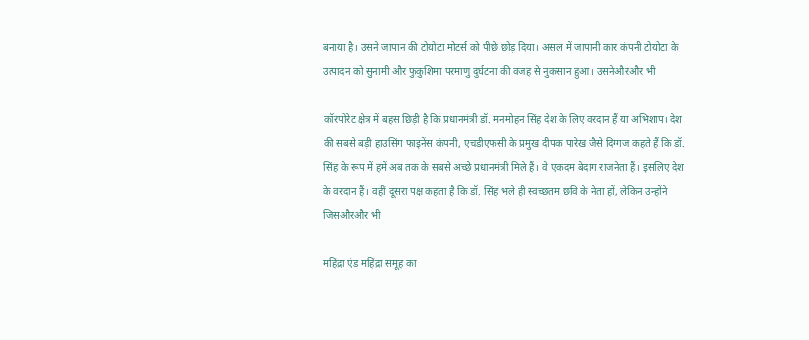बनाया है। उसने जापान की टोयोटा मोटर्स को पीछे छोड़ दिया। असल में जापानी कार कंपनी टोयोटा के उत्पादन को सुनामी और फुकुशिमा परमाणु दुर्घटना की वजह से नुकसान हुआ। उसनेऔरऔर भी

कॉरपोरेट क्षेत्र में बहस छिड़ी है कि प्रधानमंत्री डॉ. मनमोहन सिंह देश के लिए वरदान हैं या अभिशाप। देश की सबसे बड़ी हाउसिंग फाइनेंस कंपनी, एचडीएफसी के प्रमुख दीपक पारेख जैसे दिग्गज कहते हैं कि डॉ. सिंह के रूप में हमें अब तक के सबसे अच्छे प्रधानमंत्री मिले हैं। वे एकदम बेदाग राजनेता हैं। इसलिए देश के वरदान हैं। वहीं दूसरा पक्ष कहता है कि डॉ. सिंह भले ही स्वच्छतम छवि के नेता हों, लेकिन उन्होंने जिसऔरऔर भी

महिंद्रा एंड महिंद्रा समूह का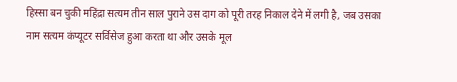हिस्सा बन चुकी महिंद्रा सत्यम तीन साल पुराने उस दाग को पूरी तरह निकाल देने में लगी है, जब उसका नाम सत्यम कंप्यूटर सर्विसेज हुआ करता था और उसके मूल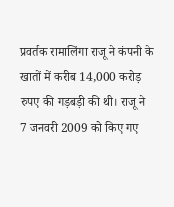प्रवर्तक रामालिंगा राजू ने कंपनी के खातों में करीब 14,000 करोड़ रुपए की गड़बड़ी की थी। राजू ने 7 जनवरी 2009 को किए गए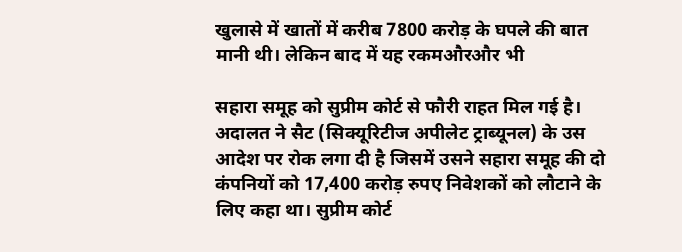खुलासे में खातों में करीब 7800 करोड़ के घपले की बात मानी थी। लेकिन बाद में यह रकमऔरऔर भी

सहारा समूह को सुप्रीम कोर्ट से फौरी राहत मिल गई है। अदालत ने सैट (सिक्यूरिटीज अपीलेट ट्राब्यूनल) के उस आदेश पर रोक लगा दी है जिसमें उसने सहारा समूह की दो कंपनियों को 17,400 करोड़ रुपए निवेशकों को लौटाने के लिए कहा था। सुप्रीम कोर्ट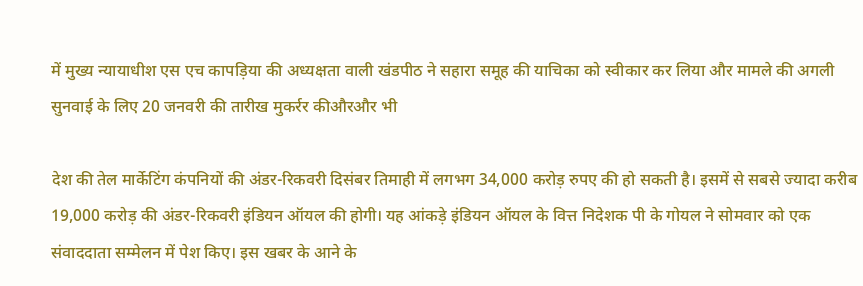में मुख्य न्यायाधीश एस एच कापड़िया की अध्यक्षता वाली खंडपीठ ने सहारा समूह की याचिका को स्वीकार कर लिया और मामले की अगली सुनवाई के लिए 20 जनवरी की तारीख मुकर्रर कीऔरऔर भी

देश की तेल मार्केटिंग कंपनियों की अंडर-रिकवरी दिसंबर तिमाही में लगभग 34,000 करोड़ रुपए की हो सकती है। इसमें से सबसे ज्यादा करीब 19,000 करोड़ की अंडर-रिकवरी इंडियन ऑयल की होगी। यह आंकड़े इंडियन ऑयल के वित्त निदेशक पी के गोयल ने सोमवार को एक संवाददाता सम्मेलन में पेश किए। इस खबर के आने के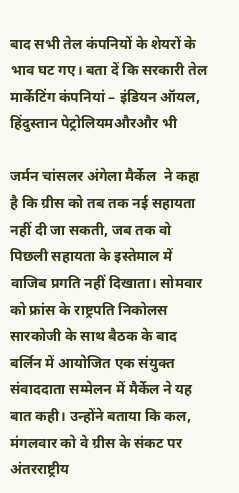बाद सभी तेल कंपनियों के शेयरों के भाव घट गए। बता दें कि सरकारी तेल मार्केटिंग कंपनियां – इंडियन ऑयल, हिंदुस्तान पेट्रोलियमऔरऔर भी

जर्मन चांसलर अंगेला मैर्केल  ने कहा है कि ग्रीस को तब तक नई सहायता नहीं दी जा सकती, जब तक वो पिछली सहायता के इस्तेमाल में वाजिब प्रगति नहीं दिखाता। सोमवार को फ्रांस के राष्ट्रपति निकोलस सारकोजी के साथ बैठक के बाद बर्लिन में आयोजित एक संयुक्त संवाददाता सम्मेलन में मैर्केल ने यह बात कही। उन्होंने बताया कि कल, मंगलवार को वे ग्रीस के संकट पर अंतरराष्ट्रीय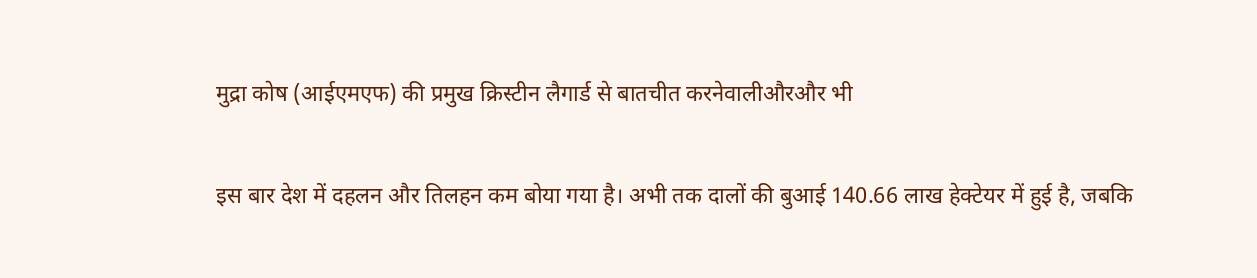मुद्रा कोष (आईएमएफ) की प्रमुख क्रिस्टीन लैगार्ड से बातचीत करनेवालीऔरऔर भी

इस बार देश में दहलन और तिलहन कम बोया गया है। अभी तक दालों की बुआई 140.66 लाख हेक्‍टेयर में हुई है, जबकि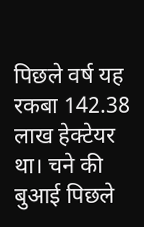पिछले वर्ष यह रकबा 142.38 लाख हेक्‍टेयर था। चने की बुआई पिछले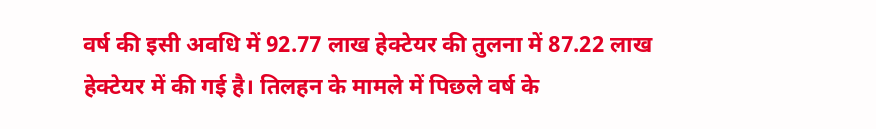वर्ष की इसी अवधि में 92.77 लाख हेक्‍टेयर की तुलना में 87.22 लाख हेक्‍टेयर में की गई है। तिलहन के मामले में पिछले वर्ष के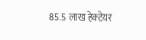85.5 लाख हेक्‍टेयर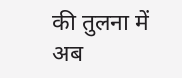की तुलना में अब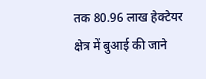तक 80.96 लाख हेक्‍टेयर क्षेत्र में बुआई की जाने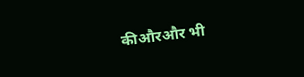कीऔरऔर भी